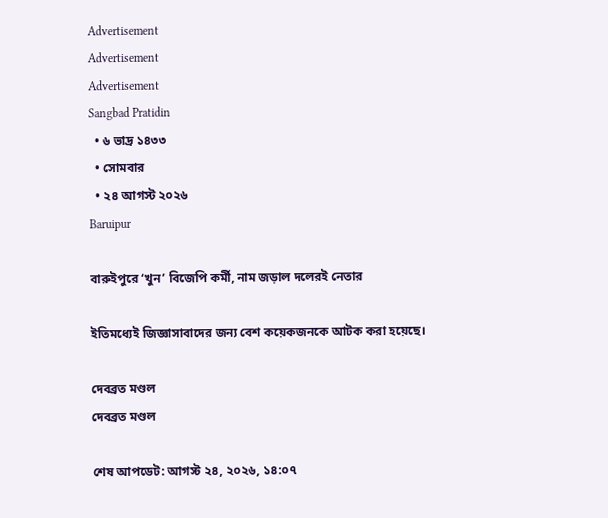Advertisement
Advertisement
Advertisement
Sangbad Pratidin
  • ৬ ভাদ্র ১৪৩৩
  • সোমবার
  • ২৪ আগস্ট ২০২৬
Baruipur

বারুইপুরে ‘খুন’ বিজেপি কর্মী, নাম জড়াল দলেরই নেতার

ইতিমধ্যেই জিজ্ঞাসাবাদের জন্য বেশ কয়েকজনকে আটক করা হয়েছে।

দেবব্রত মণ্ডল
দেবব্রত মণ্ডল

শেষ আপডেট: আগস্ট ২৪, ২০২৬, ১৪:০৭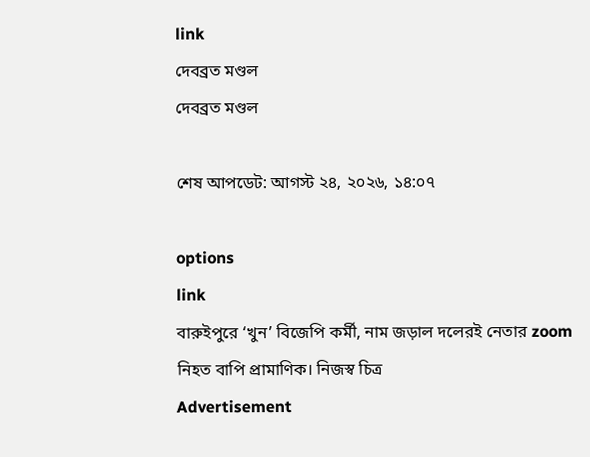link
দেবব্রত মণ্ডল
দেবব্রত মণ্ডল

শেষ আপডেট: আগস্ট ২৪, ২০২৬, ১৪:০৭

options
link
বারুইপুরে ‘খুন’ বিজেপি কর্মী, নাম জড়াল দলেরই নেতার zoom
নিহত বাপি প্রামাণিক। নিজস্ব চিত্র
Advertisement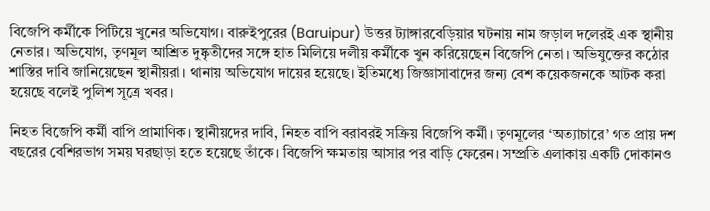বিজেপি কর্মীকে পিটিয়ে খুনের অভিযোগ। বারুইপুরের (Baruipur) উত্তর ট্যাঙ্গারবেড়িয়ার ঘটনায় নাম জড়াল দলেরই এক স্থানীয় নেতার। অভিযোগ, তৃণমূল আশ্রিত দুষ্কৃতীদের সঙ্গে হাত মিলিয়ে দলীয় কর্মীকে খুন করিয়েছেন বিজেপি নেতা। অভিযুক্তের কঠোর শাস্তির দাবি জানিয়েছেন স্থানীয়রা। থানায় অভিযোগ দায়ের হয়েছে। ইতিমধ্যে জিজ্ঞাসাবাদের জন্য বেশ কয়েকজনকে আটক করা হয়েছে বলেই পুলিশ সূত্রে খবর।

নিহত বিজেপি কর্মী বাপি প্রামাণিক। স্থানীয়দের দাবি, নিহত বাপি বরাবরই সক্রিয় বিজেপি কর্মী। তৃণমূলের ‘অত্যাচারে’ গত প্রায় দশ বছরের বেশিরভাগ সময় ঘরছাড়া হতে হয়েছে তাঁকে। বিজেপি ক্ষমতায় আসার পর বাড়ি ফেরেন। সম্প্রতি এলাকায় একটি দোকানও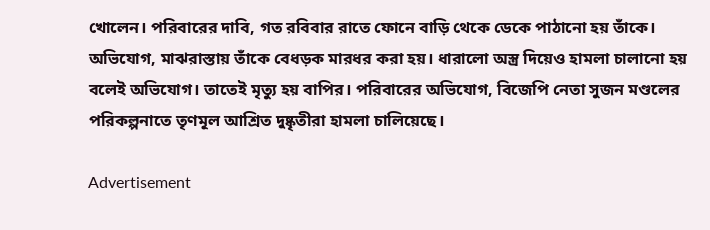খোলেন। পরিবারের দাবি, গত রবিবার রাতে ফোনে বাড়ি থেকে ডেকে পাঠানো হয় তাঁকে। অভিযোগ, মাঝরাস্তায় তাঁকে বেধড়ক মারধর করা হয়। ধারালো অস্ত্র দিয়েও হামলা চালানো হয় বলেই অভিযোগ। তাতেই মৃত্যু হয় বাপির। পরিবারের অভিযোগ, বিজেপি নেতা সুজন মণ্ডলের পরিকল্পনাতে তৃণমূল আশ্রিত দুষ্কৃতীরা হামলা চালিয়েছে।

Advertisement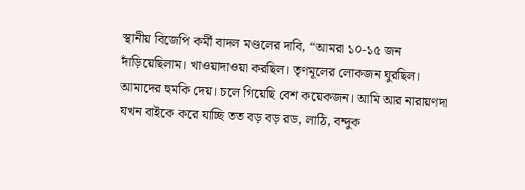স্থানীয় বিজেপি কর্মী বাদল মণ্ডলের দাবি, “আমরা ১০-১৫ জন দাঁড়িয়েছিলাম। খাওয়াদাওয়া করছিল। তৃণমূলের লোকজন ঘুরছিল। আমাদের হুমকি দেয়। চলে গিয়েছি বেশ কয়েকজন। আমি আর নারায়ণদা যখন বাইকে করে যাচ্ছি তত বড় বড় রড, লাঠি, বন্দুক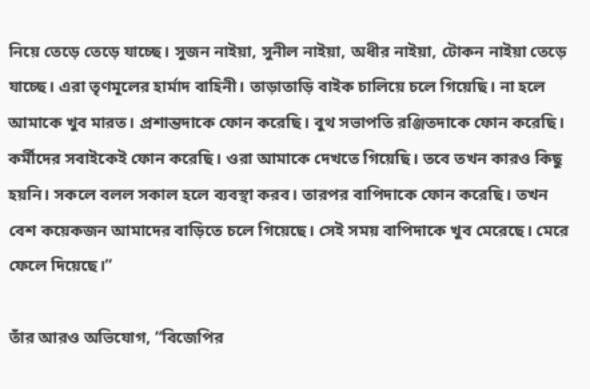নিয়ে তেড়ে তেড়ে যাচ্ছে। সুজন নাইয়া, সুনীল নাইয়া, অধীর নাইয়া, টোকন নাইয়া তেড়ে যাচ্ছে। এরা তৃণমূলের হার্মাদ বাহিনী। তাড়াতাড়ি বাইক চালিয়ে চলে গিয়েছি। না হলে আমাকে খুব মারত। প্রশান্তদাকে ফোন করেছি। বুথ সভাপতি রঞ্জিতদাকে ফোন করেছি। কর্মীদের সবাইকেই ফোন করেছি। ওরা আমাকে দেখতে গিয়েছি। তবে তখন কারও কিছু হয়নি। সকলে বলল সকাল হলে ব্যবস্থা করব। তারপর বাপিদাকে ফোন করেছি। তখন বেশ কয়েকজন আমাদের বাড়িতে চলে গিয়েছে। সেই সময় বাপিদাকে খুব মেরেছে। মেরে ফেলে দিয়েছে।”

তাঁর আরও অভিযোগ, “বিজেপির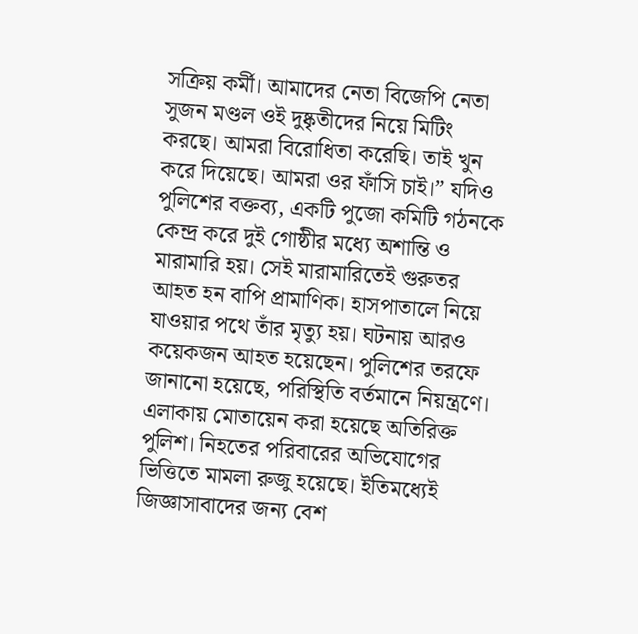সক্রিয় কর্মী। আমাদের নেতা বিজেপি নেতা সুজন মণ্ডল ওই দুষ্কৃতীদের নিয়ে মিটিং করছে। আমরা বিরোধিতা করেছি। তাই খুন করে দিয়েছে। আমরা ওর ফাঁসি চাই।” যদিও পুলিশের বক্তব্য, একটি পুজো কমিটি গঠনকে কেন্দ্র করে দুই গোষ্ঠীর মধ্যে অশান্তি ও মারামারি হয়। সেই মারামারিতেই গুরুতর আহত হন বাপি প্রামাণিক। হাসপাতালে নিয়ে যাওয়ার পথে তাঁর মৃত্যু হয়। ঘটনায় আরও কয়েকজন আহত হয়েছেন। পুলিশের তরফে জানানো হয়েছে, পরিস্থিতি বর্তমানে নিয়ন্ত্রণে। এলাকায় মোতায়েন করা হয়েছে অতিরিক্ত পুলিশ। নিহতের পরিবারের অভিযোগের ভিত্তিতে মামলা রুজু হয়েছে। ইতিমধ্যেই জিজ্ঞাসাবাদের জন্য বেশ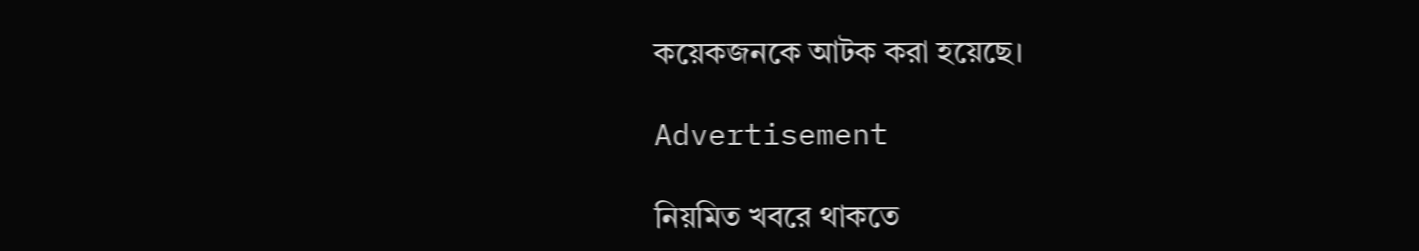কয়েকজনকে আটক করা হয়েছে।

Advertisement

নিয়মিত খবরে থাকতে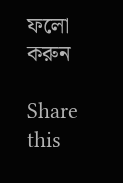ফলো করুন

Share this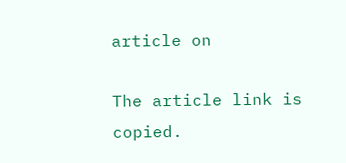article on

The article link is copied.